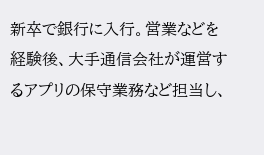新卒で銀行に入行。営業などを経験後、大手通信会社が運営するアプリの保守業務など担当し、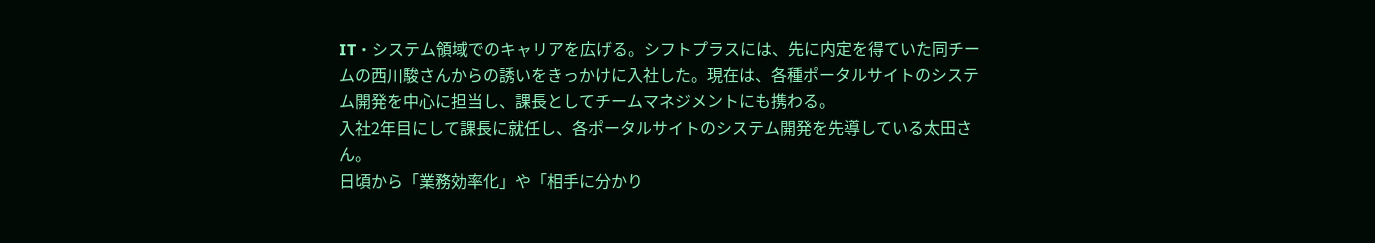IT・システム領域でのキャリアを広げる。シフトプラスには、先に内定を得ていた同チームの西川駿さんからの誘いをきっかけに入社した。現在は、各種ポータルサイトのシステム開発を中心に担当し、課長としてチームマネジメントにも携わる。
入社2年目にして課長に就任し、各ポータルサイトのシステム開発を先導している太田さん。
日頃から「業務効率化」や「相手に分かり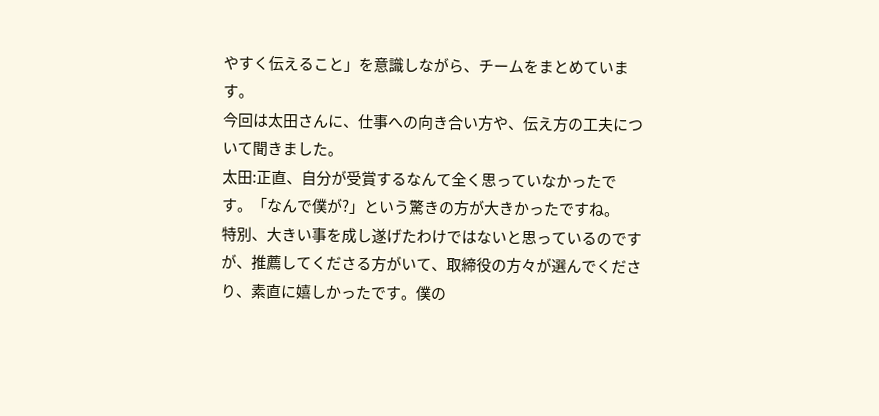やすく伝えること」を意識しながら、チームをまとめています。
今回は太田さんに、仕事への向き合い方や、伝え方の工夫について聞きました。
太田:正直、自分が受賞するなんて全く思っていなかったです。「なんで僕が?」という驚きの方が大きかったですね。
特別、大きい事を成し遂げたわけではないと思っているのですが、推薦してくださる方がいて、取締役の方々が選んでくださり、素直に嬉しかったです。僕の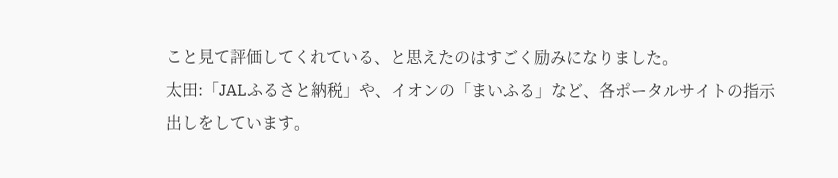こと見て評価してくれている、と思えたのはすごく励みになりました。
太田:「JALふるさと納税」や、イオンの「まいふる」など、各ポータルサイトの指示出しをしています。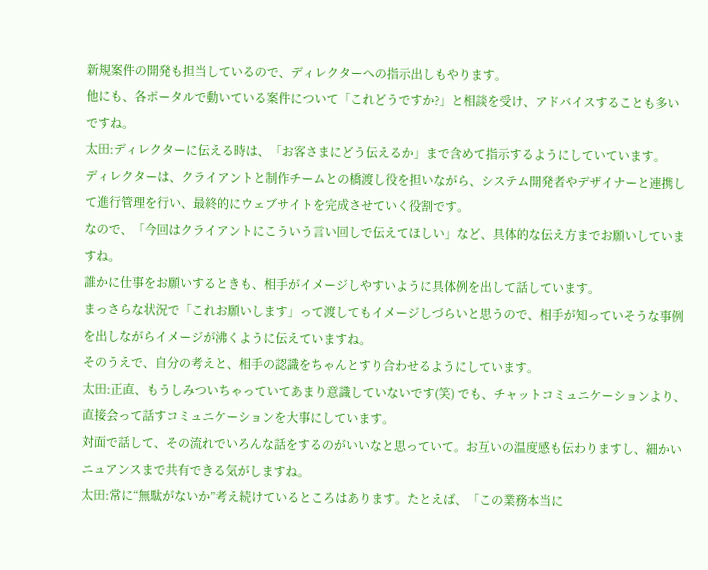新規案件の開発も担当しているので、ディレクターへの指示出しもやります。
他にも、各ポータルで動いている案件について「これどうですか?」と相談を受け、アドバイスすることも多いですね。
太田:ディレクターに伝える時は、「お客さまにどう伝えるか」まで含めて指示するようにしていています。
ディレクターは、クライアントと制作チームとの橋渡し役を担いながら、システム開発者やデザイナーと連携して進行管理を行い、最終的にウェブサイトを完成させていく役割です。
なので、「今回はクライアントにこういう言い回しで伝えてほしい」など、具体的な伝え方までお願いしていますね。
誰かに仕事をお願いするときも、相手がイメージしやすいように具体例を出して話しています。
まっさらな状況で「これお願いします」って渡してもイメージしづらいと思うので、相手が知っていそうな事例を出しながらイメージが沸くように伝えていますね。
そのうえで、自分の考えと、相手の認識をちゃんとすり合わせるようにしています。
太田:正直、もうしみついちゃっていてあまり意識していないです(笑) でも、チャットコミュニケーションより、直接会って話すコミュニケーションを大事にしています。
対面で話して、その流れでいろんな話をするのがいいなと思っていて。お互いの温度感も伝わりますし、細かいニュアンスまで共有できる気がしますね。
太田:常に“無駄がないか”考え続けているところはあります。たとえば、「この業務本当に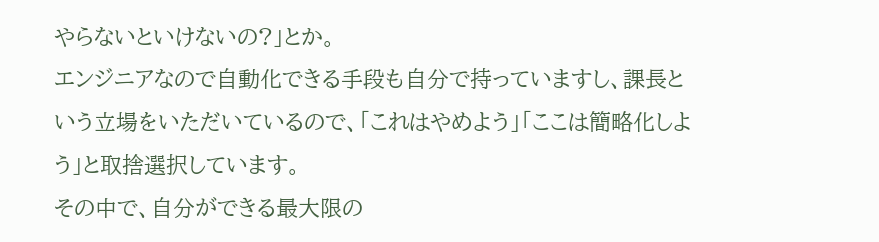やらないといけないの?」とか。
エンジニアなので自動化できる手段も自分で持っていますし、課長という立場をいただいているので、「これはやめよう」「ここは簡略化しよう」と取捨選択しています。
その中で、自分ができる最大限の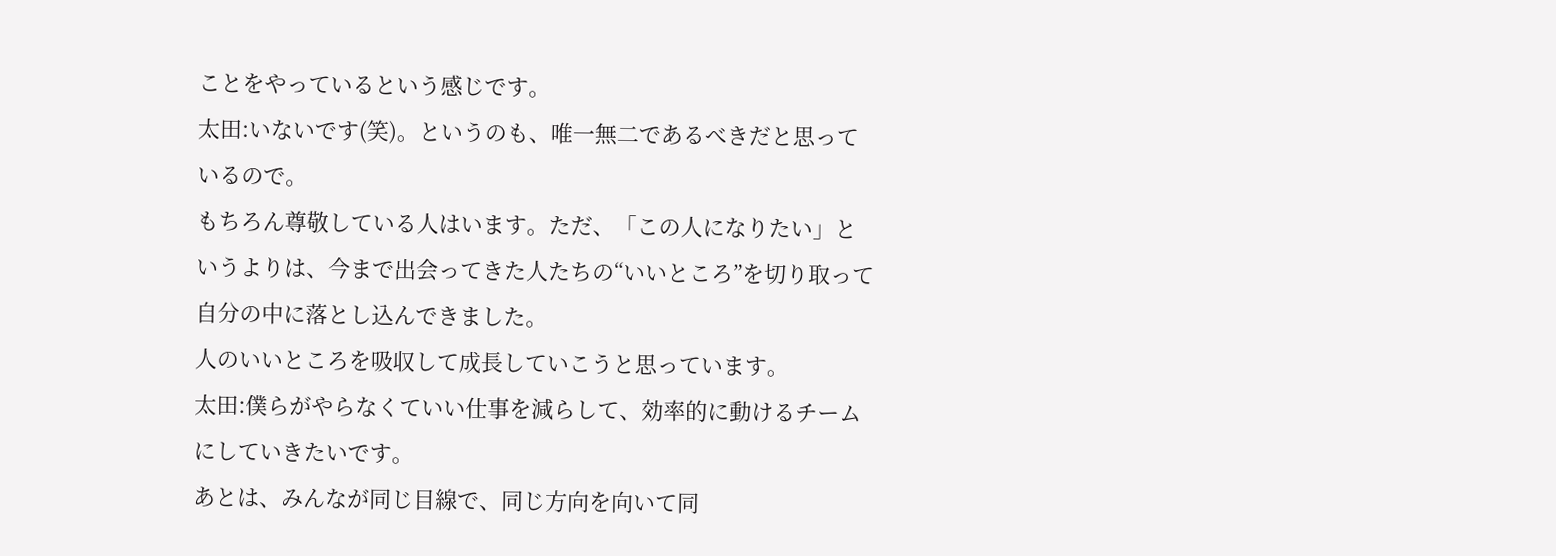ことをやっているという感じです。
太田:いないです(笑)。というのも、唯一無二であるべきだと思っているので。
もちろん尊敬している人はいます。ただ、「この人になりたい」というよりは、今まで出会ってきた人たちの“いいところ”を切り取って自分の中に落とし込んできました。
人のいいところを吸収して成長していこうと思っています。
太田:僕らがやらなくていい仕事を減らして、効率的に動けるチームにしていきたいです。
あとは、みんなが同じ目線で、同じ方向を向いて同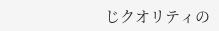じクオリティの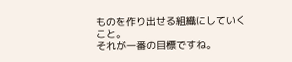ものを作り出せる組織にしていくこと。
それが一番の目標ですね。